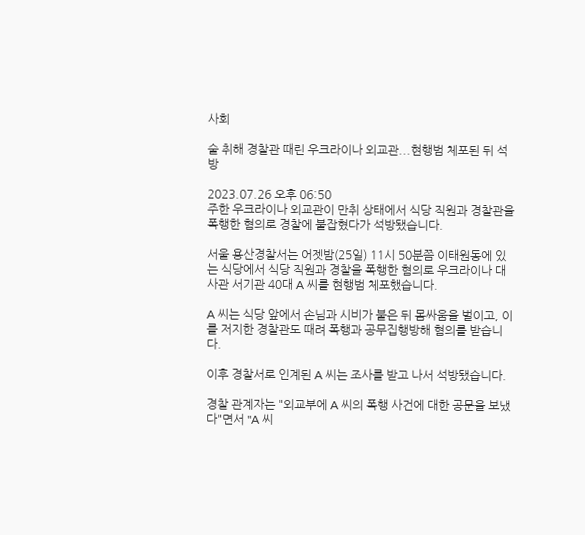사회

술 취해 경찰관 때린 우크라이나 외교관...현행범 체포된 뒤 석방

2023.07.26 오후 06:50
주한 우크라이나 외교관이 만취 상태에서 식당 직원과 경찰관을 폭행한 혐의로 경찰에 붙잡혔다가 석방됐습니다.

서울 용산경찰서는 어젯밤(25일) 11시 50분쯤 이태원동에 있는 식당에서 식당 직원과 경찰을 폭행한 혐의로 우크라이나 대사관 서기관 40대 A 씨를 현행범 체포했습니다.

A 씨는 식당 앞에서 손님과 시비가 붙은 뒤 몸싸움을 벌이고, 이를 저지한 경찰관도 때려 폭행과 공무집행방해 혐의를 받습니다.

이후 경찰서로 인계된 A 씨는 조사를 받고 나서 석방됐습니다.

경찰 관계자는 "외교부에 A 씨의 폭행 사건에 대한 공문을 보냈다"면서 "A 씨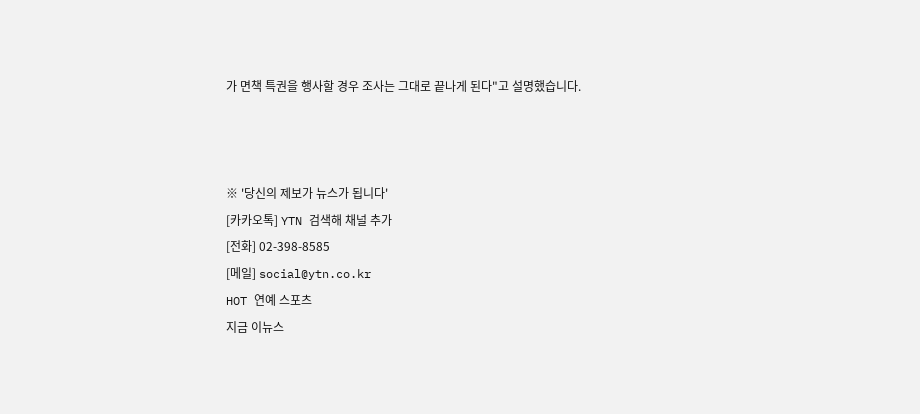가 면책 특권을 행사할 경우 조사는 그대로 끝나게 된다"고 설명했습니다.



※ '당신의 제보가 뉴스가 됩니다'
[카카오톡] YTN 검색해 채널 추가
[전화] 02-398-8585
[메일] social@ytn.co.kr
HOT 연예 스포츠
지금 이뉴스